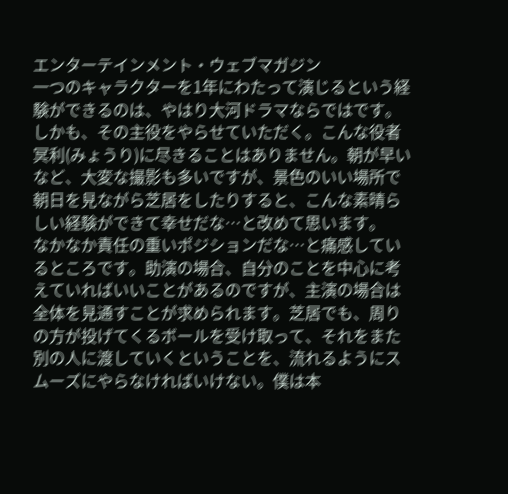エンターテインメント・ウェブマガジン
一つのキャラクターを1年にわたって演じるという経験ができるのは、やはり大河ドラマならではです。しかも、その主役をやらせていただく。こんな役者冥利(みょうり)に尽きることはありません。朝が早いなど、大変な撮影も多いですが、景色のいい場所で朝日を見ながら芝居をしたりすると、こんな素晴らしい経験ができて幸せだな…と改めて思います。
なかなか責任の重いポジションだな…と痛感しているところです。助演の場合、自分のことを中心に考えていればいいことがあるのですが、主演の場合は全体を見通すことが求められます。芝居でも、周りの方が投げてくるボールを受け取って、それをまた別の人に渡していくということを、流れるようにスムーズにやらなければいけない。僕は本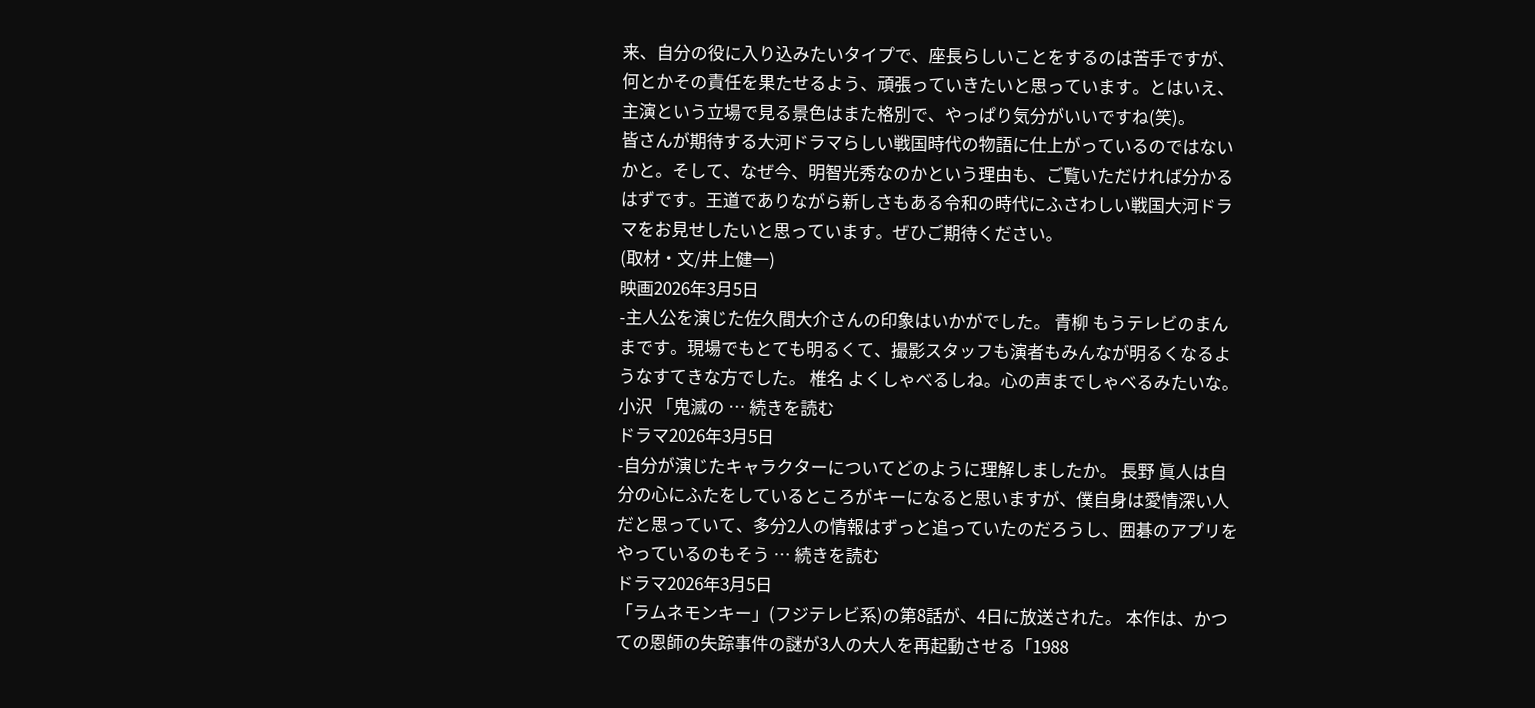来、自分の役に入り込みたいタイプで、座長らしいことをするのは苦手ですが、何とかその責任を果たせるよう、頑張っていきたいと思っています。とはいえ、主演という立場で見る景色はまた格別で、やっぱり気分がいいですね(笑)。
皆さんが期待する大河ドラマらしい戦国時代の物語に仕上がっているのではないかと。そして、なぜ今、明智光秀なのかという理由も、ご覧いただければ分かるはずです。王道でありながら新しさもある令和の時代にふさわしい戦国大河ドラマをお見せしたいと思っています。ぜひご期待ください。
(取材・文/井上健一)
映画2026年3月5日
-主人公を演じた佐久間大介さんの印象はいかがでした。 青柳 もうテレビのまんまです。現場でもとても明るくて、撮影スタッフも演者もみんなが明るくなるようなすてきな方でした。 椎名 よくしゃべるしね。心の声までしゃべるみたいな。 小沢 「鬼滅の … 続きを読む
ドラマ2026年3月5日
-自分が演じたキャラクターについてどのように理解しましたか。 長野 眞人は自分の心にふたをしているところがキーになると思いますが、僕自身は愛情深い人だと思っていて、多分2人の情報はずっと追っていたのだろうし、囲碁のアプリをやっているのもそう … 続きを読む
ドラマ2026年3月5日
「ラムネモンキー」(フジテレビ系)の第8話が、4日に放送された。 本作は、かつての恩師の失踪事件の謎が3人の大人を再起動させる「1988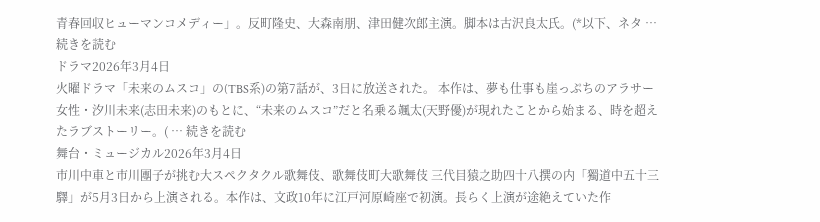青春回収ヒューマンコメディー」。反町隆史、大森南朋、津田健次郎主演。脚本は古沢良太氏。(*以下、ネタ … 続きを読む
ドラマ2026年3月4日
火曜ドラマ「未来のムスコ」の(TBS系)の第7話が、3日に放送された。 本作は、夢も仕事も崖っぷちのアラサー女性・汐川未来(志田未来)のもとに、“未来のムスコ”だと名乗る颯太(天野優)が現れたことから始まる、時を超えたラブストーリー。( … 続きを読む
舞台・ミュージカル2026年3月4日
市川中車と市川團子が挑む大スペクタクル歌舞伎、歌舞伎町大歌舞伎 三代目猿之助四十八撰の内「獨道中五十三驛」が5月3日から上演される。本作は、文政10年に江戸河原崎座で初演。長らく上演が途絶えていた作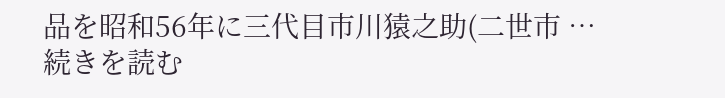品を昭和56年に三代目市川猿之助(二世市 … 続きを読む